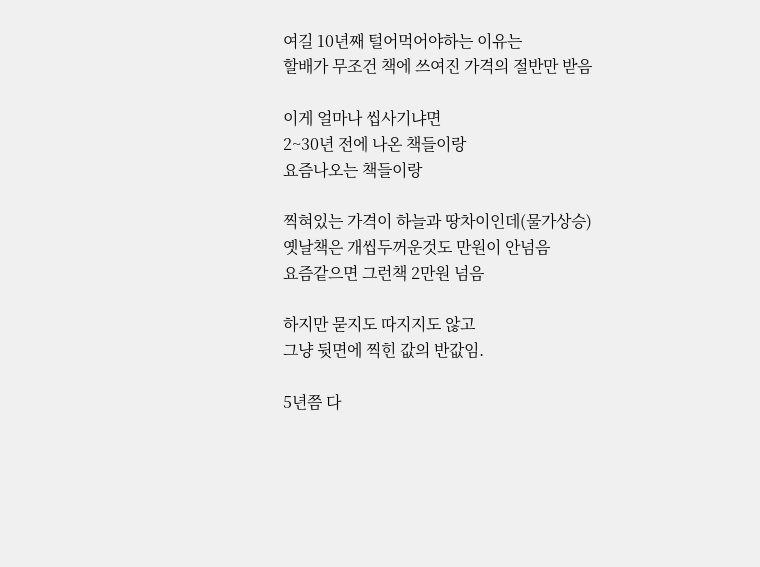여길 10년째 털어먹어야하는 이유는
할배가 무조건 책에 쓰여진 가격의 절반만 받음

이게 얼마나 씹사기냐면
2~30년 전에 나온 책들이랑
요즘나오는 책들이랑

찍혀있는 가격이 하늘과 땅차이인데(물가상승)
옛날책은 개씹두꺼운것도 만원이 안넘음
요즘같으면 그런책 2만원 넘음

하지만 묻지도 따지지도 않고
그냥 뒷면에 찍힌 값의 반값임.

5년쯤 다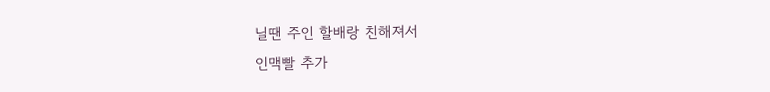닐땐 주인 할배랑 친해져서
인맥빨 추가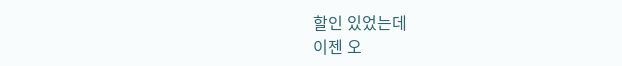할인 있었는데
이젠 오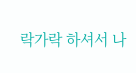락가락 하셔서 나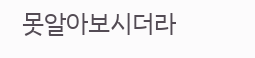못알아보시더라